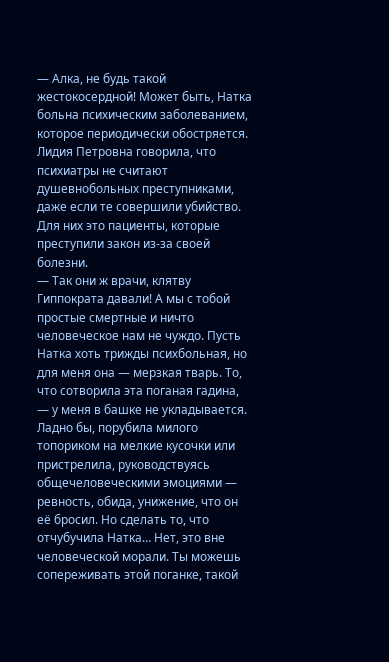— Алка, не будь такой жестокосердной! Может быть, Натка больна психическим заболеванием, которое периодически обостряется. Лидия Петровна говорила, что психиатры не считают душевнобольных преступниками, даже если те совершили убийство. Для них это пациенты, которые преступили закон из-за своей болезни.
— Так они ж врачи, клятву Гиппократа давали! А мы с тобой простые смертные и ничто человеческое нам не чуждо. Пусть Натка хоть трижды психбольная, но для меня она — мерзкая тварь. То, что сотворила эта поганая гадина, — у меня в башке не укладывается. Ладно бы, порубила милого топориком на мелкие кусочки или пристрелила, руководствуясь общечеловеческими эмоциями — ревность, обида, унижение, что он её бросил. Но сделать то, что отчубучила Натка… Нет, это вне человеческой морали. Ты можешь сопереживать этой поганке, такой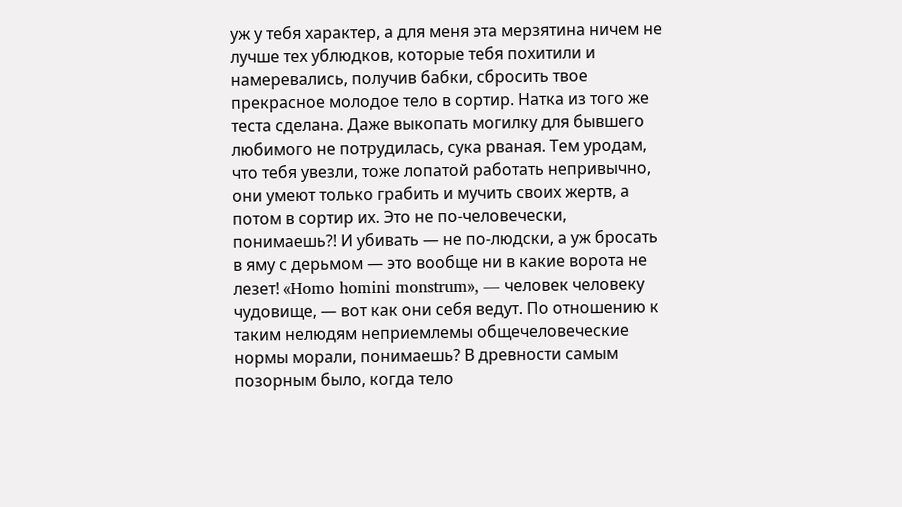уж у тебя характер, а для меня эта мерзятина ничем не лучше тех ублюдков, которые тебя похитили и намеревались, получив бабки, сбросить твое прекрасное молодое тело в сортир. Натка из того же теста сделана. Даже выкопать могилку для бывшего любимого не потрудилась, сука рваная. Тем уродам, что тебя увезли, тоже лопатой работать непривычно, они умеют только грабить и мучить своих жертв, а потом в сортир их. Это не по-человечески, понимаешь?! И убивать — не по-людски, а уж бросать в яму с дерьмом — это вообще ни в какие ворота не лезет! «Homo homini monstrum», — человек человеку чудовище, — вот как они себя ведут. По отношению к таким нелюдям неприемлемы общечеловеческие нормы морали, понимаешь? В древности самым позорным было, когда тело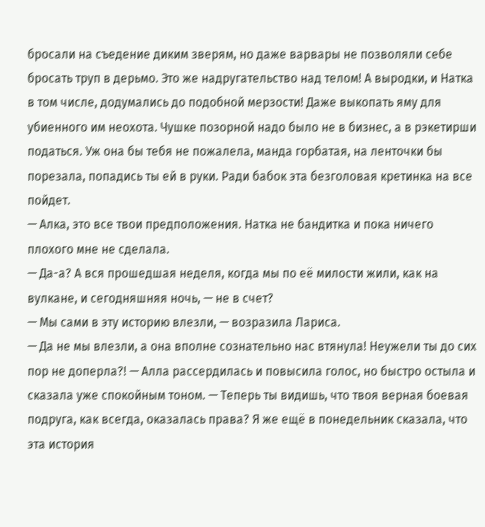бросали на съедение диким зверям, но даже варвары не позволяли себе бросать труп в дерьмо. Это же надругательство над телом! А выродки, и Натка в том числе, додумались до подобной мерзости! Даже выкопать яму для убиенного им неохота. Чушке позорной надо было не в бизнес, а в рэкетирши податься. Уж она бы тебя не пожалела, манда горбатая, на ленточки бы порезала, попадись ты ей в руки. Ради бабок эта безголовая кретинка на все пойдет.
— Алка, это все твои предположения. Натка не бандитка и пока ничего плохого мне не сделала.
— Да-а? А вся прошедшая неделя, когда мы по её милости жили, как на вулкане, и сегодняшняя ночь, — не в счет?
— Мы сами в эту историю влезли, — возразила Лариса.
— Да не мы влезли, а она вполне сознательно нас втянула! Неужели ты до сих пор не доперла?! — Алла рассердилась и повысила голос, но быстро остыла и сказала уже спокойным тоном. — Теперь ты видишь, что твоя верная боевая подруга, как всегда, оказалась права? Я же ещё в понедельник сказала, что эта история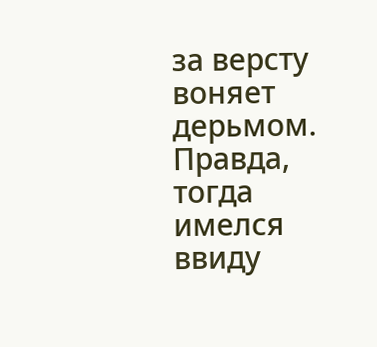за версту воняет дерьмом. Правда, тогда имелся ввиду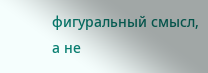фигуральный смысл, а не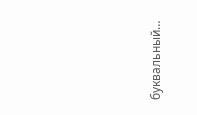буквальный…